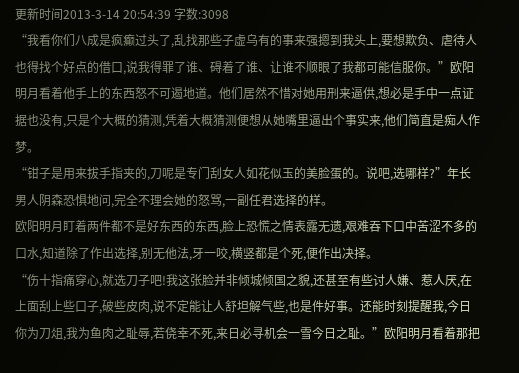更新时间2013-3-14 20:54:39 字数:3098
“我看你们八成是疯癫过头了,乱找那些子虚乌有的事来强摁到我头上,要想欺负、虐待人也得找个好点的借口,说我得罪了谁、碍着了谁、让谁不顺眼了我都可能信服你。”欧阳明月看着他手上的东西怒不可遏地道。他们居然不惜对她用刑来逼供,想必是手中一点证据也没有,只是个大概的猜测,凭着大概猜测便想从她嘴里逼出个事实来,他们简直是痴人作梦。
“钳子是用来拔手指夹的,刀呢是专门刮女人如花似玉的美脸蛋的。说吧,选哪样?”年长男人阴森恐惧地问,完全不理会她的怒骂,一副任君选择的样。
欧阳明月盯着两件都不是好东西的东西,脸上恐慌之情表露无遗,艰难吞下口中苦涩不多的口水,知道除了作出选择,别无他法,牙一咬,横竖都是个死,便作出决择。
“伤十指痛穿心,就选刀子吧!我这张脸并非倾城倾国之貌,还甚至有些讨人嫌、惹人厌,在上面刮上些口子,破些皮肉,说不定能让人舒坦解气些,也是件好事。还能时刻提醒我,今日你为刀俎,我为鱼肉之耻辱,若侥幸不死,来日必寻机会一雪今日之耻。”欧阳明月看着那把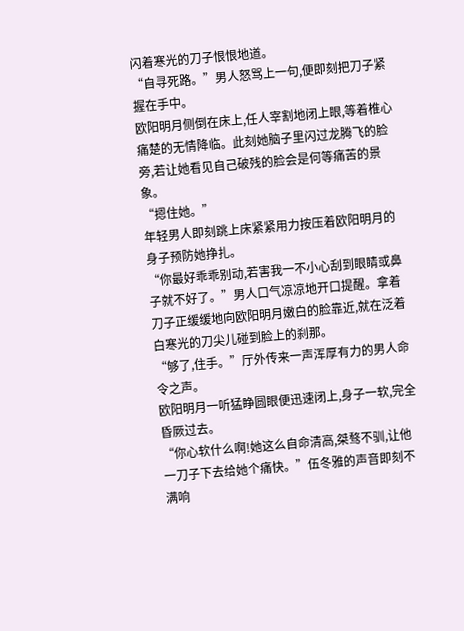闪着寒光的刀子恨恨地道。
“自寻死路。”男人怒骂上一句,便即刻把刀子紧握在手中。
欧阳明月侧倒在床上,任人宰割地闭上眼,等着椎心痛楚的无情降临。此刻她脑子里闪过龙腾飞的脸旁,若让她看见自己破残的脸会是何等痛苦的景象。
“摁住她。”
年轻男人即刻跳上床紧紧用力按压着欧阳明月的身子预防她挣扎。
“你最好乖乖别动,若害我一不小心刮到眼睛或鼻子就不好了。”男人口气凉凉地开口提醒。拿着刀子正缓缓地向欧阳明月嫩白的脸靠近,就在泛着白寒光的刀尖儿碰到脸上的刹那。
“够了,住手。”厅外传来一声浑厚有力的男人命令之声。
欧阳明月一听猛睁圆眼便迅速闭上,身子一软,完全昏厥过去。
“你心软什么啊!她这么自命清高,桀骜不驯,让他一刀子下去给她个痛快。”伍冬雅的声音即刻不满响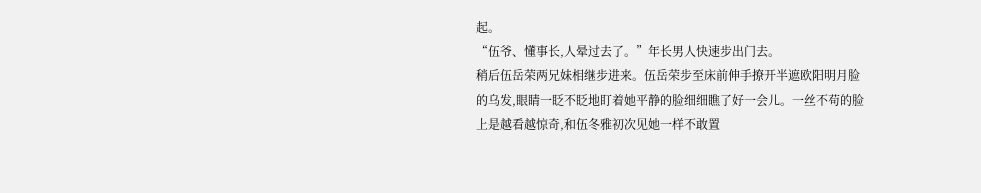起。
“伍爷、懂事长,人晕过去了。”年长男人快速步出门去。
稍后伍岳荣两兄妹相继步进来。伍岳荣步至床前伸手撩开半遮欧阳明月脸的乌发,眼睛一眨不眨地盯着她平静的脸细细瞧了好一会儿。一丝不苟的脸上是越看越惊奇,和伍冬雅初次见她一样不敢置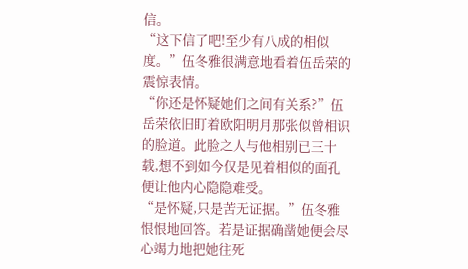信。
“这下信了吧!至少有八成的相似度。”伍冬雅很满意地看着伍岳荣的震惊表情。
“你还是怀疑她们之间有关系?”伍岳荣依旧盯着欧阳明月那张似曾相识的脸道。此脸之人与他相别已三十载,想不到如今仅是见着相似的面孔便让他内心隐隐难受。
“是怀疑,只是苦无证据。”伍冬雅恨恨地回答。若是证据确凿她便会尽心竭力地把她往死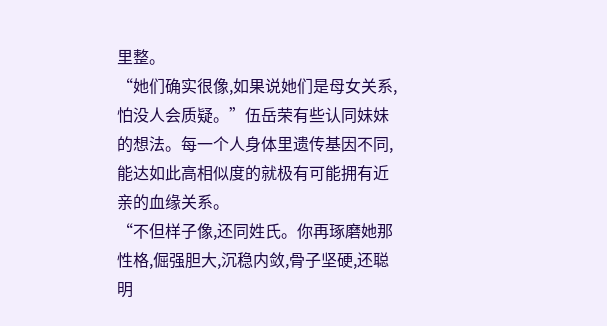里整。
“她们确实很像,如果说她们是母女关系,怕没人会质疑。”伍岳荣有些认同妹妹的想法。每一个人身体里遗传基因不同,能达如此高相似度的就极有可能拥有近亲的血缘关系。
“不但样子像,还同姓氏。你再琢磨她那性格,倔强胆大,沉稳内敛,骨子坚硬,还聪明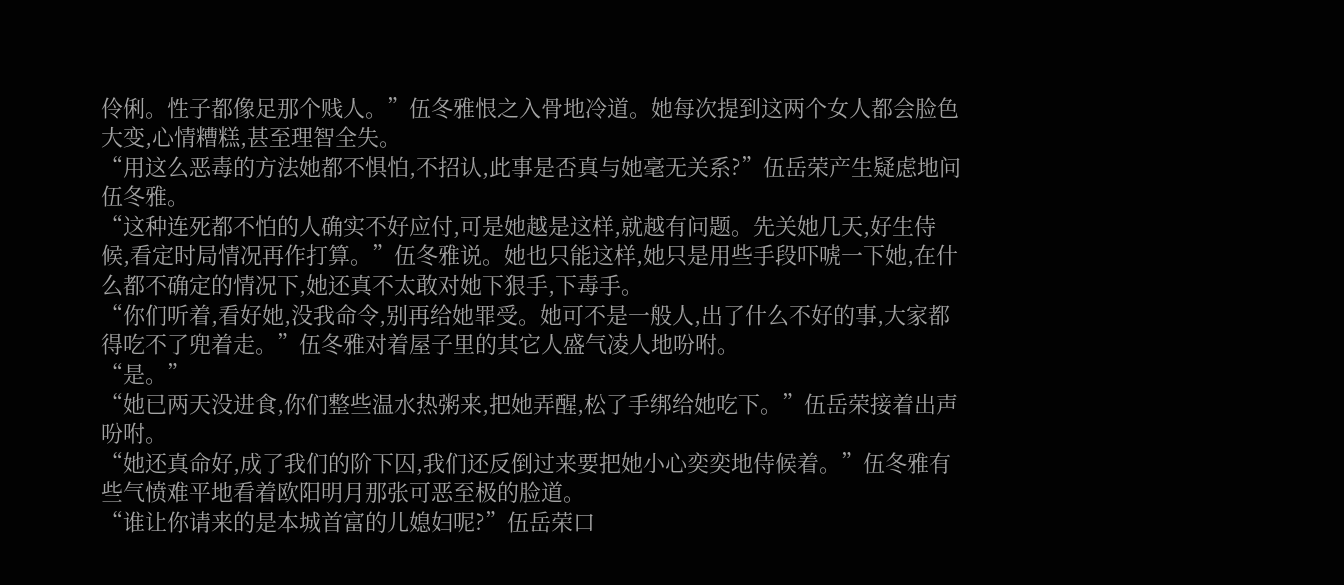伶俐。性子都像足那个贱人。”伍冬雅恨之入骨地冷道。她每次提到这两个女人都会脸色大变,心情糟糕,甚至理智全失。
“用这么恶毒的方法她都不惧怕,不招认,此事是否真与她毫无关系?”伍岳荣产生疑虑地问伍冬雅。
“这种连死都不怕的人确实不好应付,可是她越是这样,就越有问题。先关她几天,好生侍候,看定时局情况再作打算。”伍冬雅说。她也只能这样,她只是用些手段吓唬一下她,在什么都不确定的情况下,她还真不太敢对她下狠手,下毒手。
“你们听着,看好她,没我命令,别再给她罪受。她可不是一般人,出了什么不好的事,大家都得吃不了兜着走。”伍冬雅对着屋子里的其它人盛气凌人地吩咐。
“是。”
“她已两天没进食,你们整些温水热粥来,把她弄醒,松了手绑给她吃下。”伍岳荣接着出声吩咐。
“她还真命好,成了我们的阶下囚,我们还反倒过来要把她小心奕奕地侍候着。”伍冬雅有些气愤难平地看着欧阳明月那张可恶至极的脸道。
“谁让你请来的是本城首富的儿媳妇呢?”伍岳荣口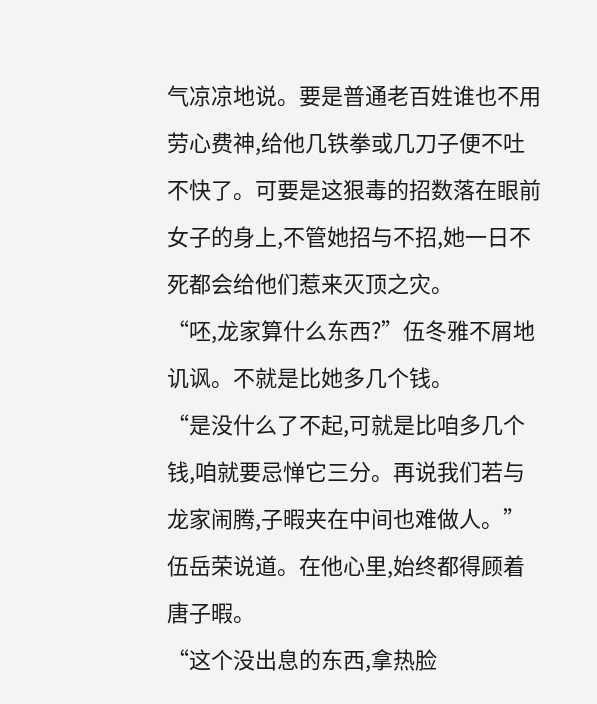气凉凉地说。要是普通老百姓谁也不用劳心费神,给他几铁拳或几刀子便不吐不快了。可要是这狠毒的招数落在眼前女子的身上,不管她招与不招,她一日不死都会给他们惹来灭顶之灾。
“呸,龙家算什么东西?”伍冬雅不屑地讥讽。不就是比她多几个钱。
“是没什么了不起,可就是比咱多几个钱,咱就要忌惮它三分。再说我们若与龙家闹腾,子暇夹在中间也难做人。”伍岳荣说道。在他心里,始终都得顾着唐子暇。
“这个没出息的东西,拿热脸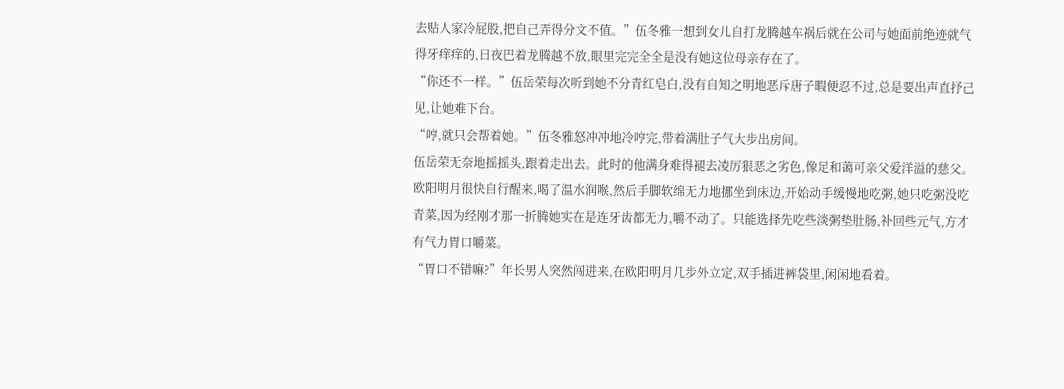去贴人家冷屁股,把自己弄得分文不值。”伍冬雅一想到女儿自打龙腾越车祸后就在公司与她面前绝迹就气得牙痒痒的,日夜巴着龙腾越不放,眼里完完全全是没有她这位母亲存在了。
“你还不一样。”伍岳荣每次听到她不分青红皂白,没有自知之明地恶斥唐子暇便忍不过,总是要出声直抒己见,让她难下台。
“哼,就只会帮着她。”伍冬雅怒冲冲地冷哼完,带着满肚子气大步出房间。
伍岳荣无奈地摇摇头,跟着走出去。此时的他满身难得褪去凌厉狠恶之劣色,像足和蔼可亲父爱洋溢的慈父。
欧阳明月很快自行醒来,喝了温水润喉,然后手脚软绵无力地挪坐到床边,开始动手缓慢地吃粥,她只吃粥没吃青菜,因为经刚才那一折腾她实在是连牙齿都无力,嚼不动了。只能选择先吃些淡粥垫肚肠,补回些元气,方才有气力胃口嚼菜。
“胃口不错嘛?”年长男人突然闯进来,在欧阳明月几步外立定,双手插进裤袋里,闲闲地看着。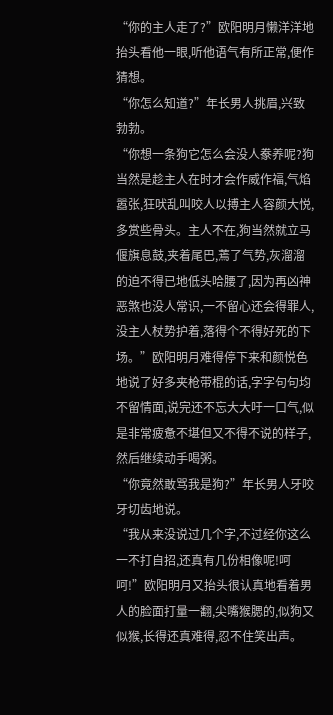“你的主人走了?”欧阳明月懒洋洋地抬头看他一眼,听他语气有所正常,便作猜想。
“你怎么知道?”年长男人挑眉,兴致勃勃。
“你想一条狗它怎么会没人豢养呢?狗当然是趁主人在时才会作威作福,气焰嚣张,狂吠乱叫咬人以搏主人容颜大悦,多赏些骨头。主人不在,狗当然就立马偃旗息鼓,夹着尾巴,蔫了气势,灰溜溜的迫不得已地低头哈腰了,因为再凶神恶煞也没人常识,一不留心还会得罪人,没主人杖势护着,落得个不得好死的下场。”欧阳明月难得停下来和颜悦色地说了好多夹枪带棍的话,字字句句均不留情面,说完还不忘大大吁一口气,似是非常疲惫不堪但又不得不说的样子,然后继续动手喝粥。
“你竟然敢骂我是狗?”年长男人牙咬牙切齿地说。
“我从来没说过几个字,不过经你这么一不打自招,还真有几份相像呢!呵呵!”欧阳明月又抬头很认真地看着男人的脸面打量一翻,尖嘴猴腮的,似狗又似猴,长得还真难得,忍不住笑出声。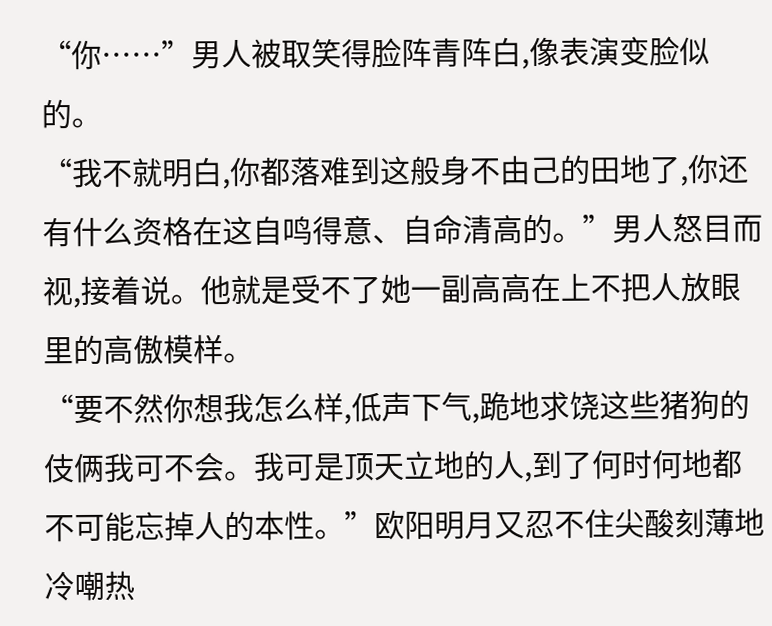“你……”男人被取笑得脸阵青阵白,像表演变脸似的。
“我不就明白,你都落难到这般身不由己的田地了,你还有什么资格在这自鸣得意、自命清高的。”男人怒目而视,接着说。他就是受不了她一副高高在上不把人放眼里的高傲模样。
“要不然你想我怎么样,低声下气,跪地求饶这些猪狗的伎俩我可不会。我可是顶天立地的人,到了何时何地都不可能忘掉人的本性。”欧阳明月又忍不住尖酸刻薄地冷嘲热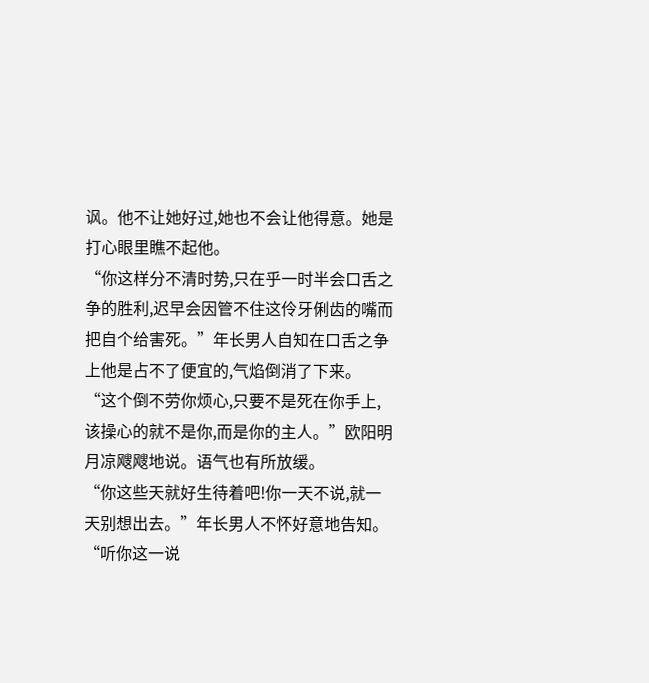讽。他不让她好过,她也不会让他得意。她是打心眼里瞧不起他。
“你这样分不清时势,只在乎一时半会口舌之争的胜利,迟早会因管不住这伶牙俐齿的嘴而把自个给害死。”年长男人自知在口舌之争上他是占不了便宜的,气焰倒消了下来。
“这个倒不劳你烦心,只要不是死在你手上,该操心的就不是你,而是你的主人。”欧阳明月凉飕飕地说。语气也有所放缓。
“你这些天就好生待着吧!你一天不说,就一天别想出去。”年长男人不怀好意地告知。
“听你这一说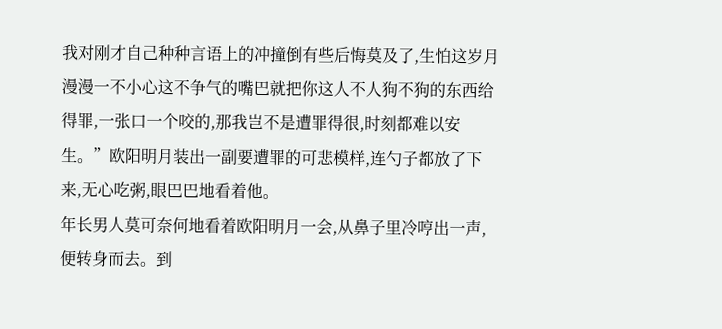我对刚才自己种种言语上的冲撞倒有些后悔莫及了,生怕这岁月漫漫一不小心这不争气的嘴巴就把你这人不人狗不狗的东西给得罪,一张口一个咬的,那我岂不是遭罪得很,时刻都难以安生。”欧阳明月装出一副要遭罪的可悲模样,连勺子都放了下来,无心吃粥,眼巴巴地看着他。
年长男人莫可奈何地看着欧阳明月一会,从鼻子里冷哼出一声,便转身而去。到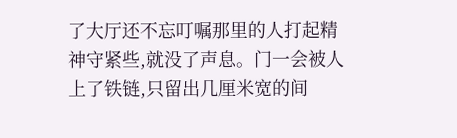了大厅还不忘叮嘱那里的人打起精神守紧些,就没了声息。门一会被人上了铁链,只留出几厘米宽的间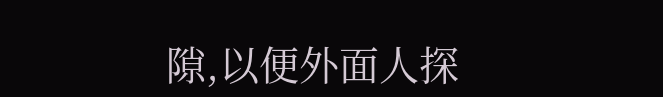隙,以便外面人探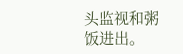头监视和粥饭进出。